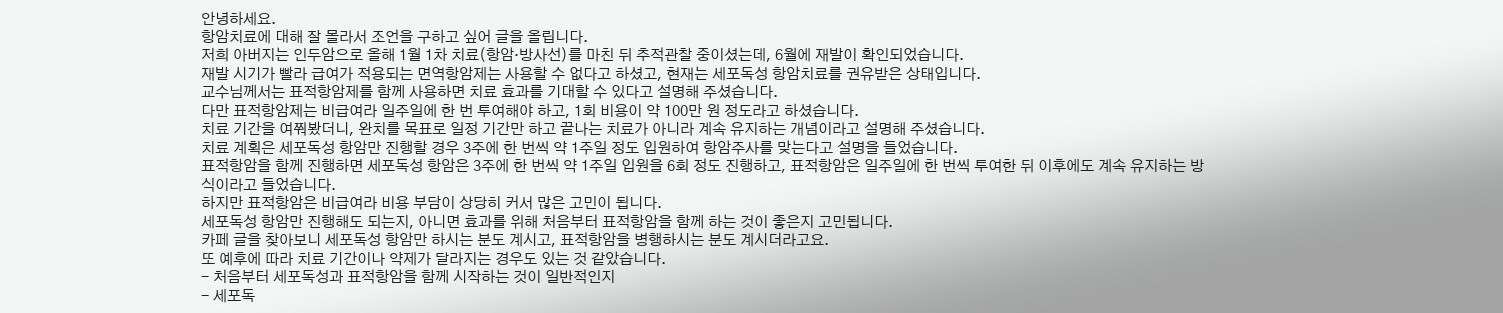안녕하세요.
항암치료에 대해 잘 몰라서 조언을 구하고 싶어 글을 올립니다.
저희 아버지는 인두암으로 올해 1월 1차 치료(항암·방사선)를 마친 뒤 추적관찰 중이셨는데, 6월에 재발이 확인되었습니다.
재발 시기가 빨라 급여가 적용되는 면역항암제는 사용할 수 없다고 하셨고, 현재는 세포독성 항암치료를 권유받은 상태입니다.
교수님께서는 표적항암제를 함께 사용하면 치료 효과를 기대할 수 있다고 설명해 주셨습니다.
다만 표적항암제는 비급여라 일주일에 한 번 투여해야 하고, 1회 비용이 약 100만 원 정도라고 하셨습니다.
치료 기간을 여쭤봤더니, 완치를 목표로 일정 기간만 하고 끝나는 치료가 아니라 계속 유지하는 개념이라고 설명해 주셨습니다.
치료 계획은 세포독성 항암만 진행할 경우 3주에 한 번씩 약 1주일 정도 입원하여 항암주사를 맞는다고 설명을 들었습니다.
표적항암을 함께 진행하면 세포독성 항암은 3주에 한 번씩 약 1주일 입원을 6회 정도 진행하고, 표적항암은 일주일에 한 번씩 투여한 뒤 이후에도 계속 유지하는 방식이라고 들었습니다.
하지만 표적항암은 비급여라 비용 부담이 상당히 커서 많은 고민이 됩니다.
세포독성 항암만 진행해도 되는지, 아니면 효과를 위해 처음부터 표적항암을 함께 하는 것이 좋은지 고민됩니다.
카페 글을 찾아보니 세포독성 항암만 하시는 분도 계시고, 표적항암을 병행하시는 분도 계시더라고요.
또 예후에 따라 치료 기간이나 약제가 달라지는 경우도 있는 것 같았습니다.
- 처음부터 세포독성과 표적항암을 함께 시작하는 것이 일반적인지
- 세포독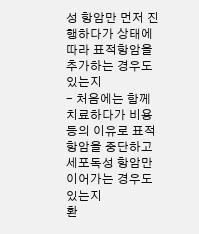성 항암만 먼저 진행하다가 상태에 따라 표적항암을 추가하는 경우도 있는지
- 처음에는 함께 치료하다가 비용 등의 이유로 표적항암을 중단하고 세포독성 항암만 이어가는 경우도 있는지
환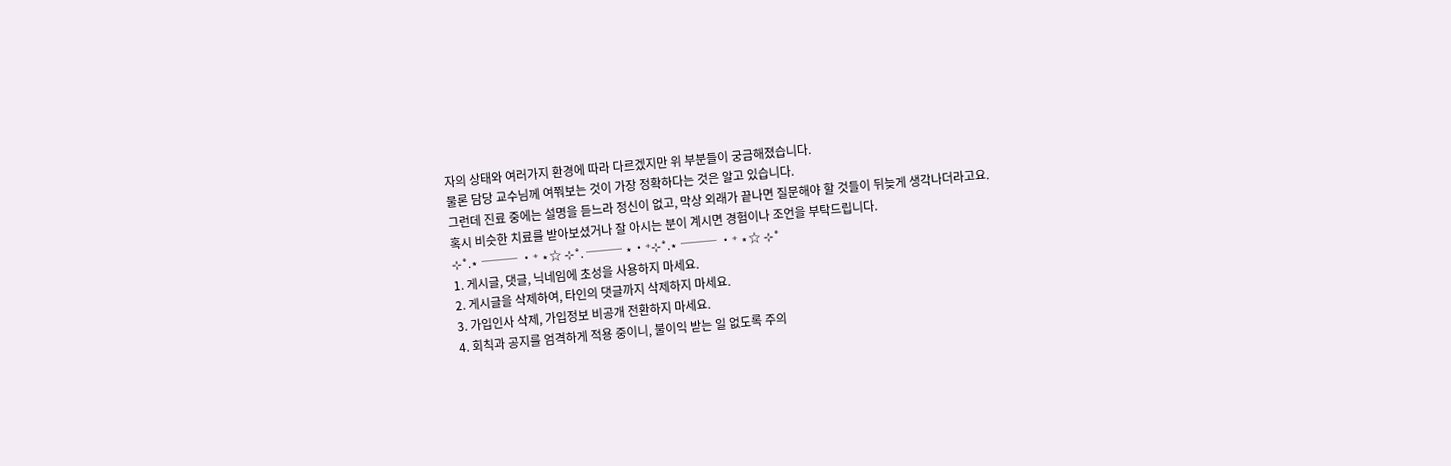자의 상태와 여러가지 환경에 따라 다르겠지만 위 부분들이 궁금해졌습니다.
물론 담당 교수님께 여쭤보는 것이 가장 정확하다는 것은 알고 있습니다.
그런데 진료 중에는 설명을 듣느라 정신이 없고, 막상 외래가 끝나면 질문해야 할 것들이 뒤늦게 생각나더라고요.
혹시 비슷한 치료를 받아보셨거나 잘 아시는 분이 계시면 경험이나 조언을 부탁드립니다.
⊹˚.⋆ ─── ‧⁺ ⋆☆ ⊹˚. ─── ⋆‧⁺⊹˚.⋆ ─── ‧⁺ ⋆☆ ⊹˚
1. 게시글, 댓글, 닉네임에 초성을 사용하지 마세요.
2. 게시글을 삭제하여, 타인의 댓글까지 삭제하지 마세요.
3. 가입인사 삭제, 가입정보 비공개 전환하지 마세요.
4. 회칙과 공지를 엄격하게 적용 중이니, 불이익 받는 일 없도록 주의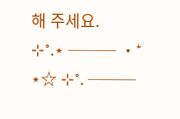해 주세요.
⊹˚.⋆ ─── ‧⁺ ⋆☆ ⊹˚. ───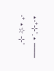⋆‧⁺⊹˚.⋆ ─── ‧⁺ ⋆☆ ⊹˚